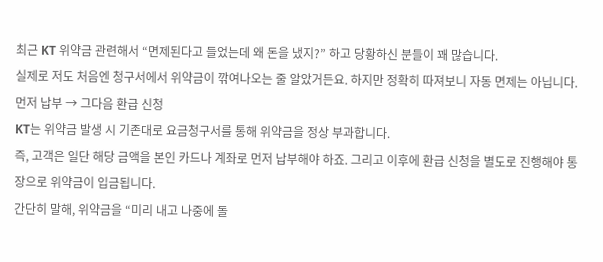최근 KT 위약금 관련해서 “면제된다고 들었는데 왜 돈을 냈지?” 하고 당황하신 분들이 꽤 많습니다.
실제로 저도 처음엔 청구서에서 위약금이 깎여나오는 줄 알았거든요. 하지만 정확히 따져보니 자동 면제는 아닙니다.
먼저 납부 → 그다음 환급 신청
KT는 위약금 발생 시 기존대로 요금청구서를 통해 위약금을 정상 부과합니다.
즉, 고객은 일단 해당 금액을 본인 카드나 계좌로 먼저 납부해야 하죠. 그리고 이후에 환급 신청을 별도로 진행해야 통장으로 위약금이 입금됩니다.
간단히 말해, 위약금을 “미리 내고 나중에 돌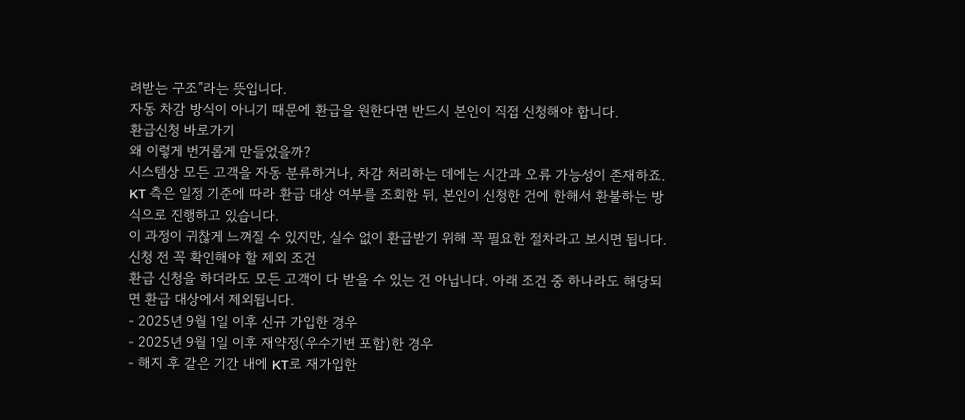려받는 구조”라는 뜻입니다.
자동 차감 방식이 아니기 때문에 환급을 원한다면 반드시 본인이 직접 신청해야 합니다.
환급신청 바로가기
왜 이렇게 번거롭게 만들었을까?
시스템상 모든 고객을 자동 분류하거나, 차감 처리하는 데에는 시간과 오류 가능성이 존재하죠.
KT 측은 일정 기준에 따라 환급 대상 여부를 조회한 뒤, 본인이 신청한 건에 한해서 환불하는 방식으로 진행하고 있습니다.
이 과정이 귀찮게 느껴질 수 있지만, 실수 없이 환급받기 위해 꼭 필요한 절차라고 보시면 됩니다.
신청 전 꼭 확인해야 할 제외 조건
환급 신청을 하더라도 모든 고객이 다 받을 수 있는 건 아닙니다. 아래 조건 중 하나라도 해당되면 환급 대상에서 제외됩니다.
- 2025년 9월 1일 이후 신규 가입한 경우
- 2025년 9월 1일 이후 재약정(우수기변 포함)한 경우
- 해지 후 같은 기간 내에 KT로 재가입한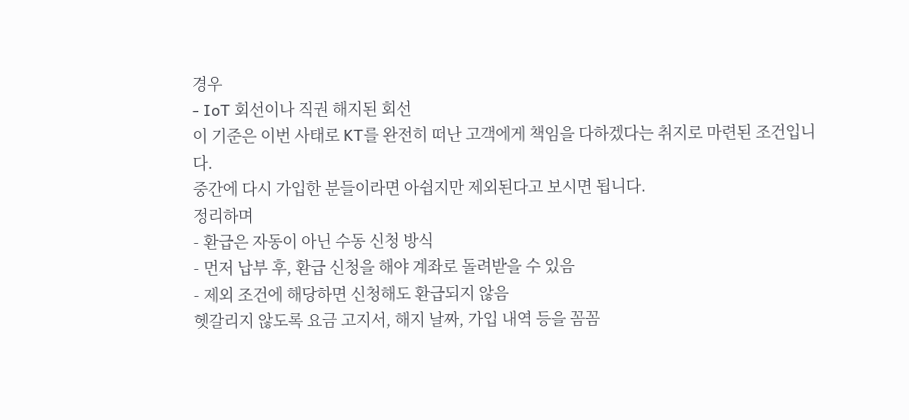경우
- IoT 회선이나 직권 해지된 회선
이 기준은 이번 사태로 KT를 완전히 떠난 고객에게 책임을 다하겠다는 취지로 마련된 조건입니다.
중간에 다시 가입한 분들이라면 아쉽지만 제외된다고 보시면 됩니다.
정리하며
- 환급은 자동이 아닌 수동 신청 방식
- 먼저 납부 후, 환급 신청을 해야 계좌로 돌려받을 수 있음
- 제외 조건에 해당하면 신청해도 환급되지 않음
헷갈리지 않도록 요금 고지서, 해지 날짜, 가입 내역 등을 꼼꼼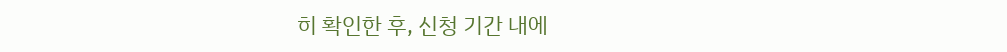히 확인한 후, 신청 기간 내에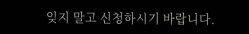잊지 말고 신청하시기 바랍니다.